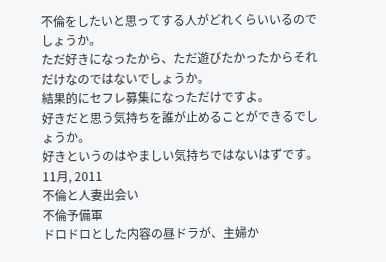不倫をしたいと思ってする人がどれくらいいるのでしょうか。
ただ好きになったから、ただ遊びたかったからそれだけなのではないでしょうか。
結果的にセフレ募集になっただけですよ。
好きだと思う気持ちを誰が止めることができるでしょうか。
好きというのはやましい気持ちではないはずです。
11月, 2011
不倫と人妻出会い
不倫予備軍
ドロドロとした内容の昼ドラが、主婦か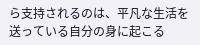ら支持されるのは、平凡な生活を送っている自分の身に起こる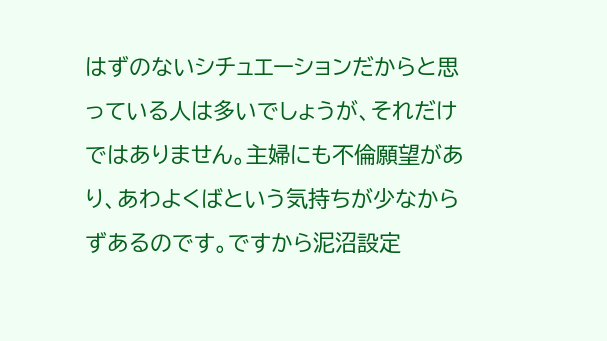はずのないシチュエーションだからと思っている人は多いでしょうが、それだけではありません。主婦にも不倫願望があり、あわよくばという気持ちが少なからずあるのです。ですから泥沼設定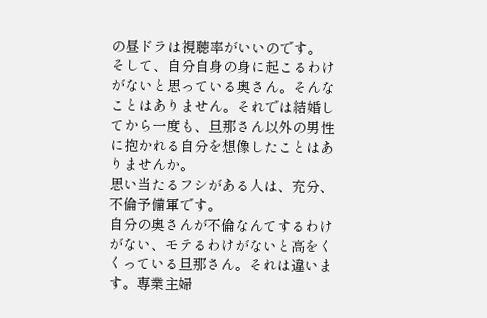の昼ドラは視聴率がいいのです。
そして、自分自身の身に起こるわけがないと思っている奥さん。そんなことはありません。それでは結婚してから一度も、旦那さん以外の男性に抱かれる自分を想像したことはありませんか。
思い当たるフシがある人は、充分、不倫予備軍です。
自分の奥さんが不倫なんてするわけがない、モテるわけがないと高をくくっている旦那さん。それは違います。専業主婦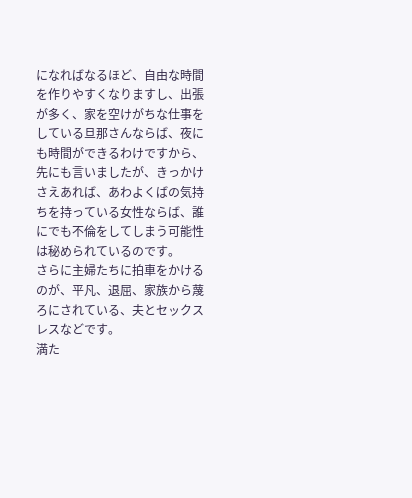になればなるほど、自由な時間を作りやすくなりますし、出張が多く、家を空けがちな仕事をしている旦那さんならば、夜にも時間ができるわけですから、先にも言いましたが、きっかけさえあれば、あわよくばの気持ちを持っている女性ならば、誰にでも不倫をしてしまう可能性は秘められているのです。
さらに主婦たちに拍車をかけるのが、平凡、退屈、家族から蔑ろにされている、夫とセックスレスなどです。
満た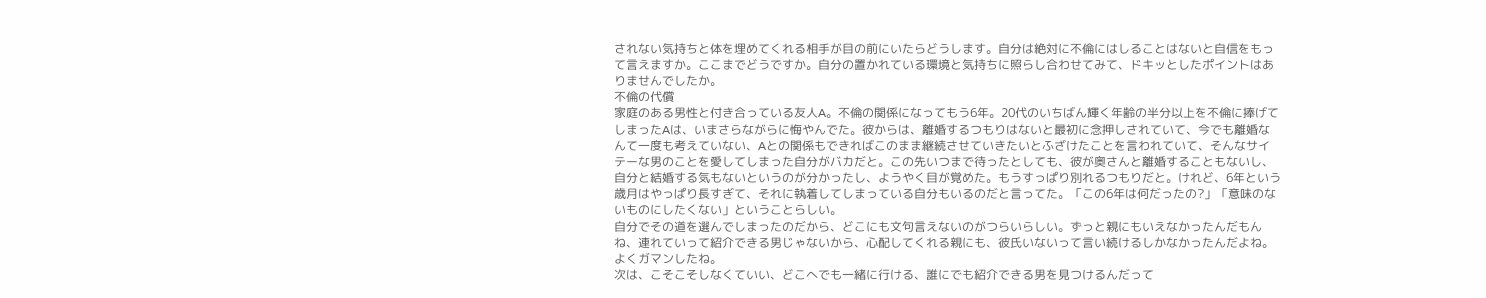されない気持ちと体を埋めてくれる相手が目の前にいたらどうします。自分は絶対に不倫にはしることはないと自信をもって言えますか。ここまでどうですか。自分の置かれている環境と気持ちに照らし合わせてみて、ドキッとしたポイントはありませんでしたか。
不倫の代償
家庭のある男性と付き合っている友人A。不倫の関係になってもう6年。20代のいちばん輝く年齢の半分以上を不倫に捧げてしまったAは、いまさらながらに悔やんでた。彼からは、離婚するつもりはないと最初に念押しされていて、今でも離婚なんて一度も考えていない、Aとの関係もできればこのまま継続させていきたいとふざけたことを言われていて、そんなサイテーな男のことを愛してしまった自分がバカだと。この先いつまで待ったとしても、彼が奥さんと離婚することもないし、自分と結婚する気もないというのが分かったし、ようやく目が覚めた。もうすっぱり別れるつもりだと。けれど、6年という歳月はやっぱり長すぎて、それに執着してしまっている自分もいるのだと言ってた。「この6年は何だったの?」「意味のないものにしたくない」ということらしい。
自分でその道を選んでしまったのだから、どこにも文句言えないのがつらいらしい。ずっと親にもいえなかったんだもんね、連れていって紹介できる男じゃないから、心配してくれる親にも、彼氏いないって言い続けるしかなかったんだよね。よくガマンしたね。
次は、こそこそしなくていい、どこへでも一緒に行ける、誰にでも紹介できる男を見つけるんだって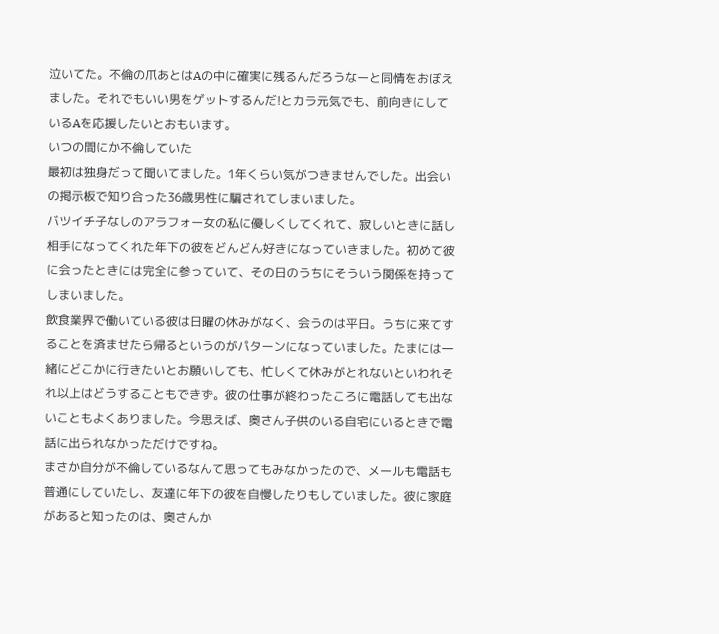泣いてた。不倫の爪あとはAの中に確実に残るんだろうなーと同情をおぼえました。それでもいい男をゲットするんだ!とカラ元気でも、前向きにしているAを応援したいとおもいます。
いつの間にか不倫していた
最初は独身だって聞いてました。1年くらい気がつきませんでした。出会いの掲示板で知り合った36歳男性に騙されてしまいました。
バツイチ子なしのアラフォー女の私に優しくしてくれて、寂しいときに話し相手になってくれた年下の彼をどんどん好きになっていきました。初めて彼に会ったときには完全に参っていて、その日のうちにそういう関係を持ってしまいました。
飲食業界で働いている彼は日曜の休みがなく、会うのは平日。うちに来てすることを済ませたら帰るというのがパターンになっていました。たまには一緒にどこかに行きたいとお願いしても、忙しくて休みがとれないといわれそれ以上はどうすることもできず。彼の仕事が終わったころに電話しても出ないこともよくありました。今思えば、奥さん子供のいる自宅にいるときで電話に出られなかっただけですね。
まさか自分が不倫しているなんて思ってもみなかったので、メールも電話も普通にしていたし、友達に年下の彼を自慢したりもしていました。彼に家庭があると知ったのは、奥さんか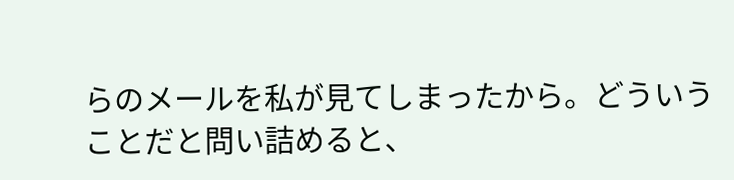らのメールを私が見てしまったから。どういうことだと問い詰めると、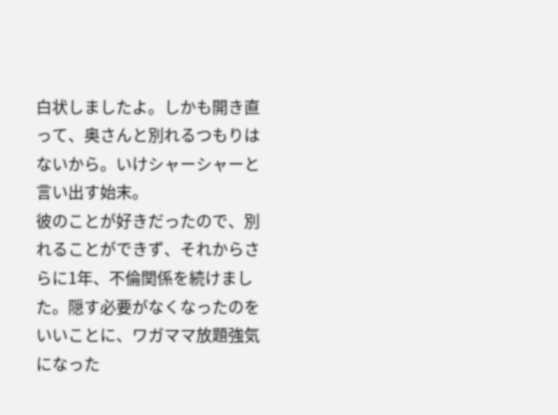白状しましたよ。しかも開き直って、奥さんと別れるつもりはないから。いけシャーシャーと言い出す始末。
彼のことが好きだったので、別れることができず、それからさらに1年、不倫関係を続けました。隠す必要がなくなったのをいいことに、ワガママ放題強気になった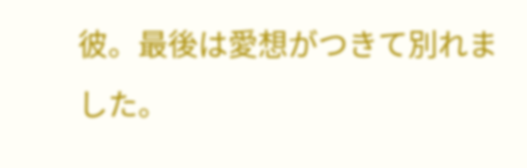彼。最後は愛想がつきて別れました。